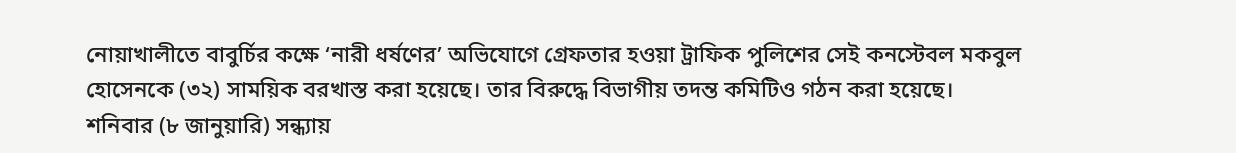নোয়াখালীতে বাবুর্চির কক্ষে ‘নারী ধর্ষণের’ অভিযোগে গ্রেফতার হওয়া ট্রাফিক পুলিশের সেই কনস্টেবল মকবুল হোসেনকে (৩২) সাময়িক বরখাস্ত করা হয়েছে। তার বিরুদ্ধে বিভাগীয় তদন্ত কমিটিও গঠন করা হয়েছে।
শনিবার (৮ জানুয়ারি) সন্ধ্যায়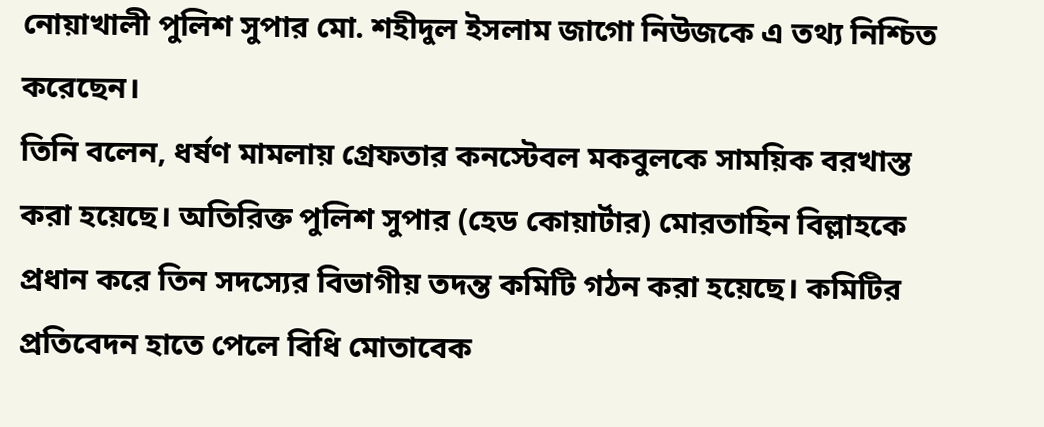নোয়াখালী পুলিশ সুপার মো. শহীদুল ইসলাম জাগো নিউজকে এ তথ্য নিশ্চিত করেছেন।
তিনি বলেন, ধর্ষণ মামলায় গ্রেফতার কনস্টেবল মকবুলকে সাময়িক বরখাস্ত করা হয়েছে। অতিরিক্ত পুলিশ সুপার (হেড কোয়ার্টার) মোরতাহিন বিল্লাহকে প্রধান করে তিন সদস্যের বিভাগীয় তদন্ত কমিটি গঠন করা হয়েছে। কমিটির প্রতিবেদন হাতে পেলে বিধি মোতাবেক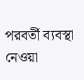পরবর্তী ব্যবস্থা নেওয়া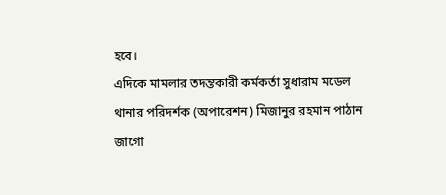হবে।
এদিকে মামলার তদন্তকারী কর্মকর্তা সুধারাম মডেল থানার পরিদর্শক (অপারেশন) মিজানুর রহমান পাঠান জাগো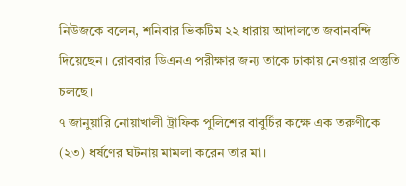নিউজকে বলেন, শনিবার ভিকটিম ২২ ধারায় আদালতে জবানবন্দি দিয়েছেন। রোববার ডিএনএ পরীক্ষার জন্য তাকে ঢাকায় নেওয়ার প্রস্তুতি চলছে।
৭ জানুয়ারি নোয়াখালী ট্রাফিক পুলিশের বাবুর্চির কক্ষে এক তরুণীকে (২৩) ধর্ষণের ঘটনায় মামলা করেন তার মা।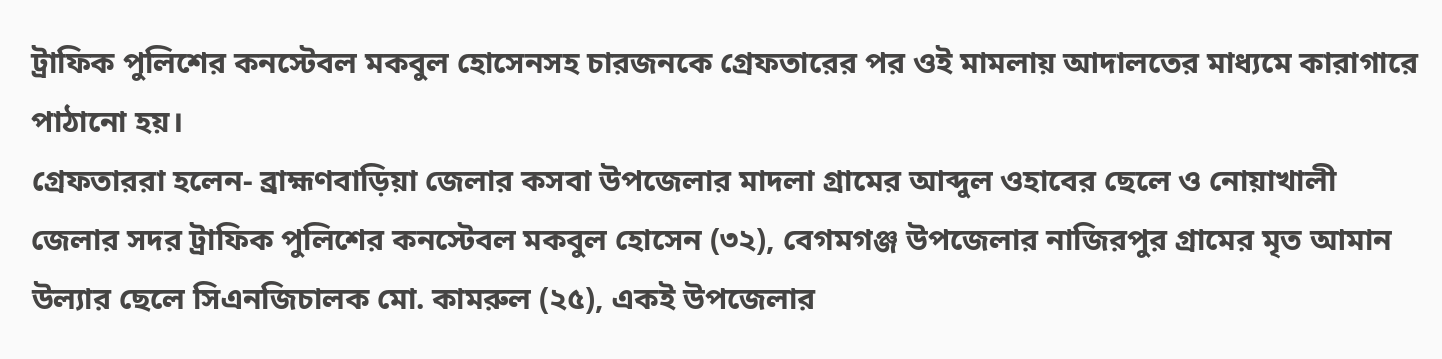ট্রাফিক পুলিশের কনস্টেবল মকবুল হোসেনসহ চারজনকে গ্রেফতারের পর ওই মামলায় আদালতের মাধ্যমে কারাগারে পাঠানো হয়।
গ্রেফতাররা হলেন- ব্রাহ্মণবাড়িয়া জেলার কসবা উপজেলার মাদলা গ্রামের আব্দুল ওহাবের ছেলে ও নোয়াখালী জেলার সদর ট্রাফিক পুলিশের কনস্টেবল মকবুল হোসেন (৩২), বেগমগঞ্জ উপজেলার নাজিরপুর গ্রামের মৃত আমান উল্যার ছেলে সিএনজিচালক মো. কামরুল (২৫), একই উপজেলার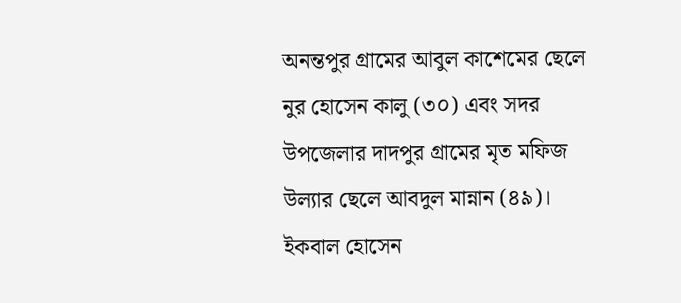অনন্তপুর গ্রামের আবুল কাশেমের ছেলে নুর হোসেন কালু (৩০) এবং সদর উপজেলার দাদপুর গ্রামের মৃত মফিজ উল্যার ছেলে আবদুল মান্নান (৪৯)।
ইকবাল হোসেন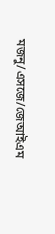মজনু/এসজে/জেআইএম